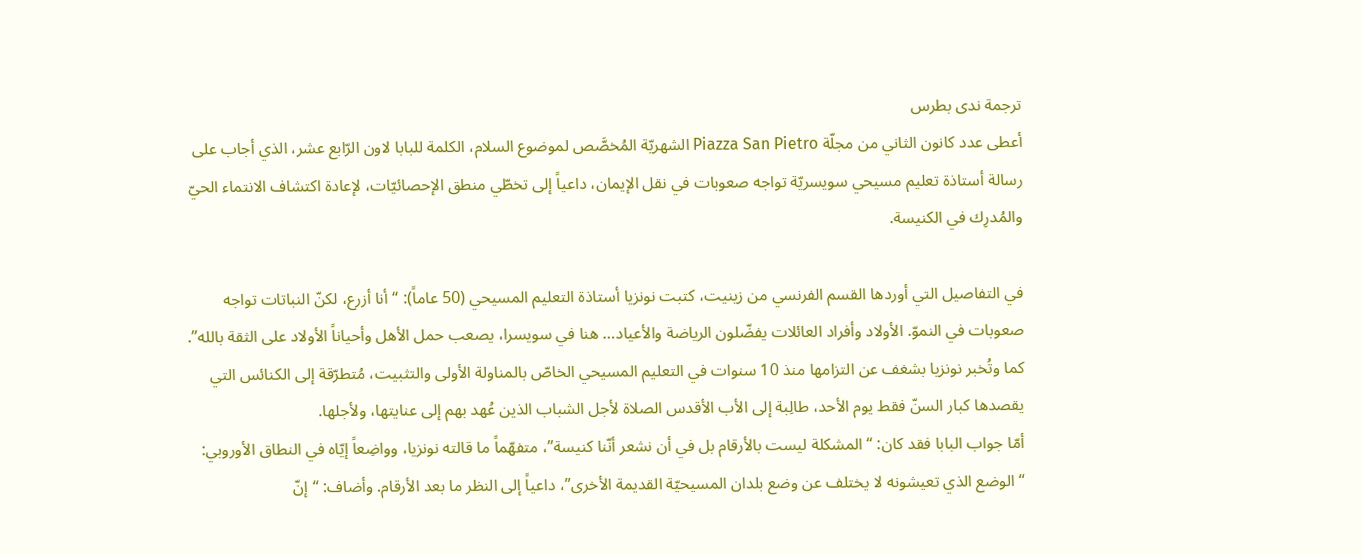ترجمة ندى بطرس
أعطى عدد كانون الثاني من مجلّة Piazza San Pietro الشهريّة المُخصَّص لموضوع السلام، الكلمة للبابا لاون الرّابع عشر، الذي أجاب على رسالة أستاذة تعليم مسيحي سويسريّة تواجه صعوبات في نقل الإيمان، داعياً إلى تخطّي منطق الإحصائيّات، لإعادة اكتشاف الانتماء الحيّ والمُدرِك في الكنيسة.

في التفاصيل التي أوردها القسم الفرنسي من زينيت، كتبت نونزيا أستاذة التعليم المسيحي (50 عاماً): “أنا أزرع، لكنّ النباتات تواجه صعوبات في النموّ. الأولاد وأفراد العائلات يفضّلون الرياضة والأعياد… هنا في سويسرا، يصعب حمل الأهل وأحياناً الأولاد على الثقة بالله”.
كما وتُخبر نونزيا بشغف عن التزامها منذ 10 سنوات في التعليم المسيحي الخاصّ بالمناولة الأولى والتثبيت، مُتطرّقة إلى الكنائس التي يقصدها كبار السنّ فقط يوم الأحد، طالِبة إلى الأب الأقدس الصلاة لأجل الشباب الذين عُهد بهم إلى عنايتها، ولأجلها.
أمّا جواب البابا فقد كان: “المشكلة ليست بالأرقام بل في أن نشعر أنّنا كنيسة”، متفهّماً ما قالته نونزيا، وواضِعاً إيّاه في النطاق الأوروبي: “الوضع الذي تعيشونه لا يختلف عن وضع بلدان المسيحيّة القديمة الأخرى”، داعياً إلى النظر ما بعد الأرقام. وأضاف: “إنّ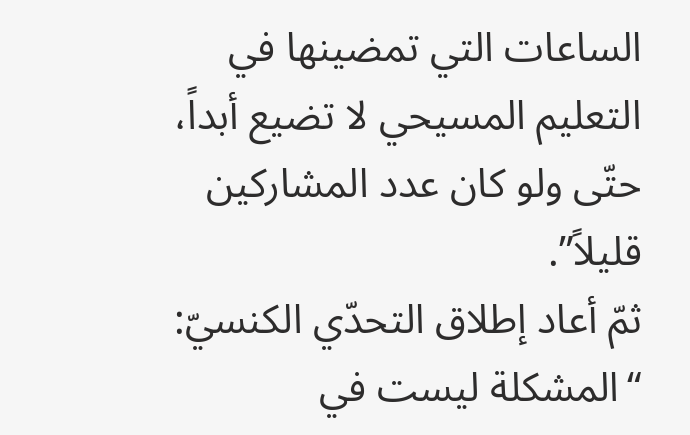الساعات التي تمضينها في التعليم المسيحي لا تضيع أبداً، حتّى ولو كان عدد المشاركين قليلاً”.
ثمّ أعاد إطلاق التحدّي الكنسيّ: “المشكلة ليست في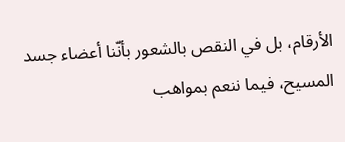الأرقام، بل في النقص بالشعور بأنّنا أعضاء جسد المسيح، فيما ننعم بمواهب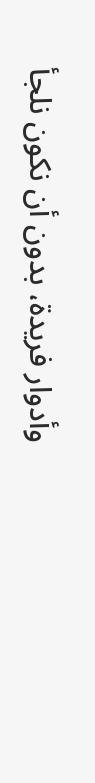وأدوار فريدة، بدون أن نكون نلجأ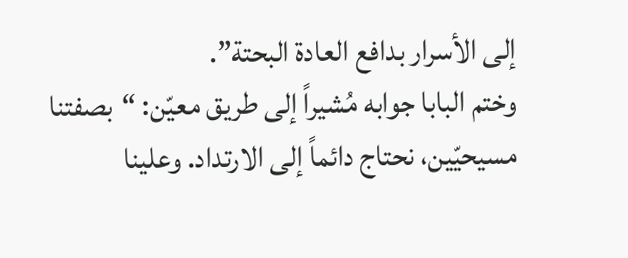إلى الأسرار بدافع العادة البحتة”.
وختم البابا جوابه مُشيراً إلى طريق معيّن: “بصفتنا مسيحيّين، نحتاج دائماً إلى الارتداد. وعلينا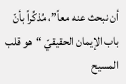أن نبحث عنه معاً”، مُذكِّراً بأنّ باب الإيمان الحقيقيّ “هو قلب المسيح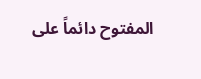المفتوح دائماً على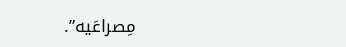مِصراعَيه”.